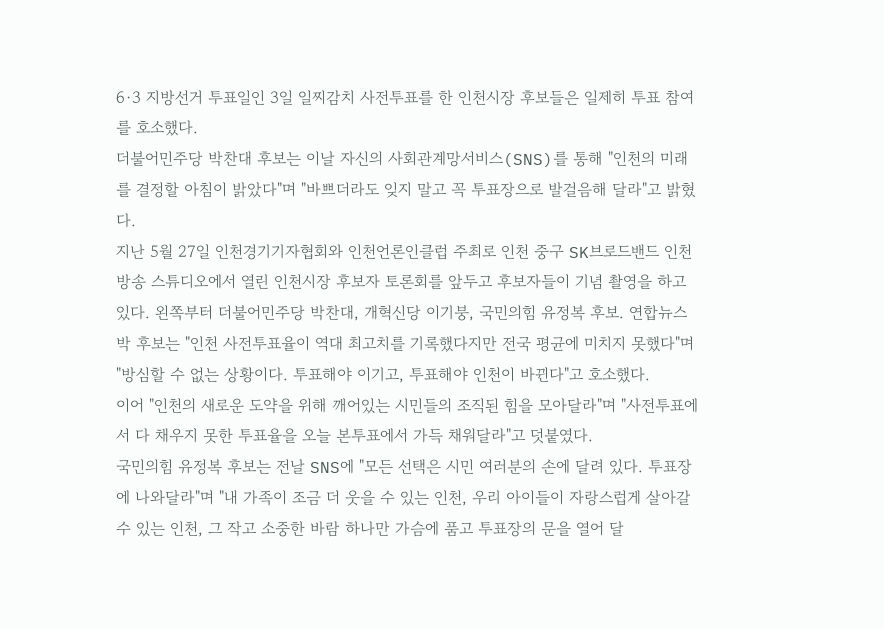6·3 지방선거 투표일인 3일 일찌감치 사전투표를 한 인천시장 후보들은 일제히 투표 참여를 호소했다.
더불어민주당 박찬대 후보는 이날 자신의 사회관계망서비스(SNS)를 통해 "인천의 미래를 결정할 아침이 밝았다"며 "바쁘더라도 잊지 말고 꼭 투표장으로 발걸음해 달라"고 밝혔다.
지난 5월 27일 인천경기기자협회와 인천언론인클럽 주최로 인천 중구 SK브로드밴드 인천방송 스튜디오에서 열린 인천시장 후보자 토론회를 앞두고 후보자들이 기념 촬영을 하고 있다. 왼쪽부터 더불어민주당 박찬대, 개혁신당 이기붕, 국민의힘 유정복 후보. 연합뉴스
박 후보는 "인천 사전투표율이 역대 최고치를 기록했다지만 전국 평균에 미치지 못했다"며 "방심할 수 없는 상황이다. 투표해야 이기고, 투표해야 인천이 바뀐다"고 호소했다.
이어 "인천의 새로운 도약을 위해 깨어있는 시민들의 조직된 힘을 모아달라"며 "사전투표에서 다 채우지 못한 투표율을 오늘 본투표에서 가득 채워달라"고 덧붙였다.
국민의힘 유정복 후보는 전날 SNS에 "모든 선택은 시민 여러분의 손에 달려 있다. 투표장에 나와달라"며 "내 가족이 조금 더 웃을 수 있는 인천, 우리 아이들이 자랑스럽게 살아갈 수 있는 인천, 그 작고 소중한 바람 하나만 가슴에 품고 투표장의 문을 열어 달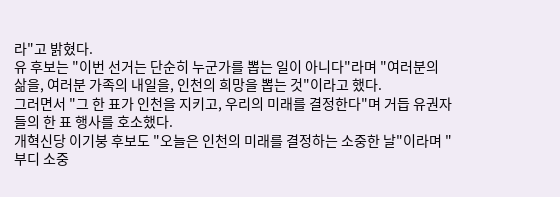라"고 밝혔다.
유 후보는 "이번 선거는 단순히 누군가를 뽑는 일이 아니다"라며 "여러분의 삶을, 여러분 가족의 내일을, 인천의 희망을 뽑는 것"이라고 했다.
그러면서 "그 한 표가 인천을 지키고, 우리의 미래를 결정한다"며 거듭 유권자들의 한 표 행사를 호소했다.
개혁신당 이기붕 후보도 "오늘은 인천의 미래를 결정하는 소중한 날"이라며 "부디 소중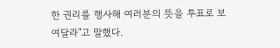한 권리를 행사해 여러분의 뜻을 투표로 보여달라"고 말했다.